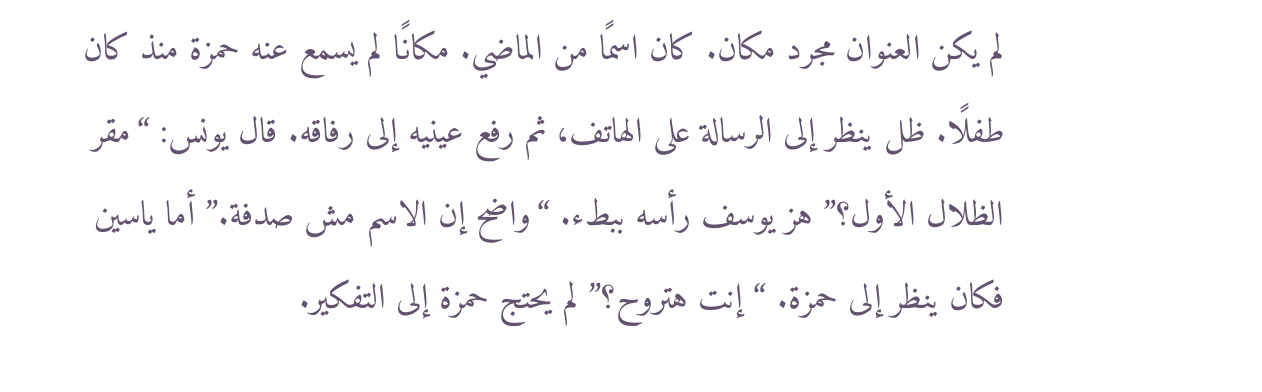لم يكن العنوان مجرد مكان. كان اسمًا من الماضي. مكانًا لم يسمع عنه حمزة منذ كان طفلًا. ظل ينظر إلى الرسالة على الهاتف، ثم رفع عينيه إلى رفاقه. قال يونس: “مقر الظلال الأول؟” هز يوسف رأسه ببطء. “واضح إن الاسم مش صدفة.” أما ياسين فكان ينظر إلى حمزة. “إنت هتروح؟” لم يحتج حمزة إلى التفكير.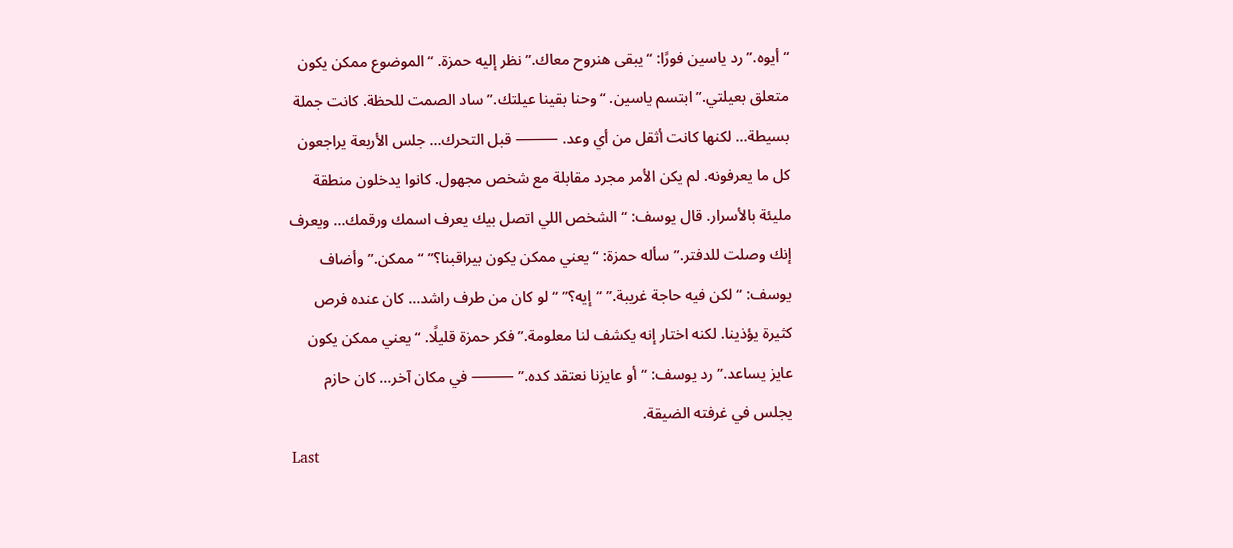“أيوه.” رد ياسين فورًا: “يبقى هنروح معاك.” نظر إليه حمزة. “الموضوع ممكن يكون متعلق بعيلتي.” ابتسم ياسين. “وحنا بقينا عيلتك.” ساد الصمت للحظة. كانت جملة بسيطة… لكنها كانت أثقل من أي وعد. ⸻ قبل التحرك… جلس الأربعة يراجعون كل ما يعرفونه. لم يكن الأمر مجرد مقابلة مع شخص مجهول. كانوا يدخلون منطقة مليئة بالأسرار. قال يوسف: “الشخص اللي اتصل بيك يعرف اسمك ورقمك… ويعرف إنك وصلت للدفتر.” سأله حمزة: “يعني ممكن يكون بيراقبنا؟” “ممكن.” وأضاف يوسف: “لكن فيه حاجة غريبة.” “إيه؟” “لو كان من طرف راشد… كان عنده فرص كثيرة يؤذينا. لكنه اختار إنه يكشف لنا معلومة.” فكر حمزة قليلًا. “يعني ممكن يكون عايز يساعد.” رد يوسف: “أو عايزنا نعتقد كده.” ⸻ في مكان آخر… كان حازم يجلس في غرفته الضيقة.
Last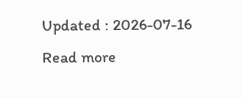Updated : 2026-07-16 Read more